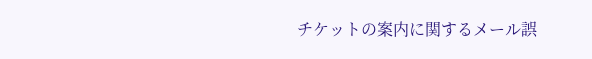チケットの案内に関するメール誤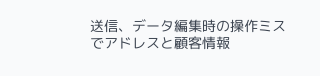送信、データ編集時の操作ミスでアドレスと顧客情報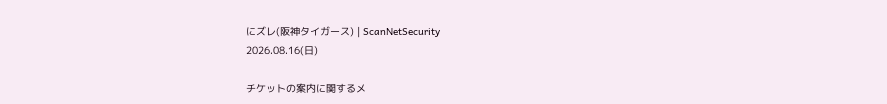にズレ(阪神タイガース) | ScanNetSecurity
2026.08.16(日)

チケットの案内に関するメ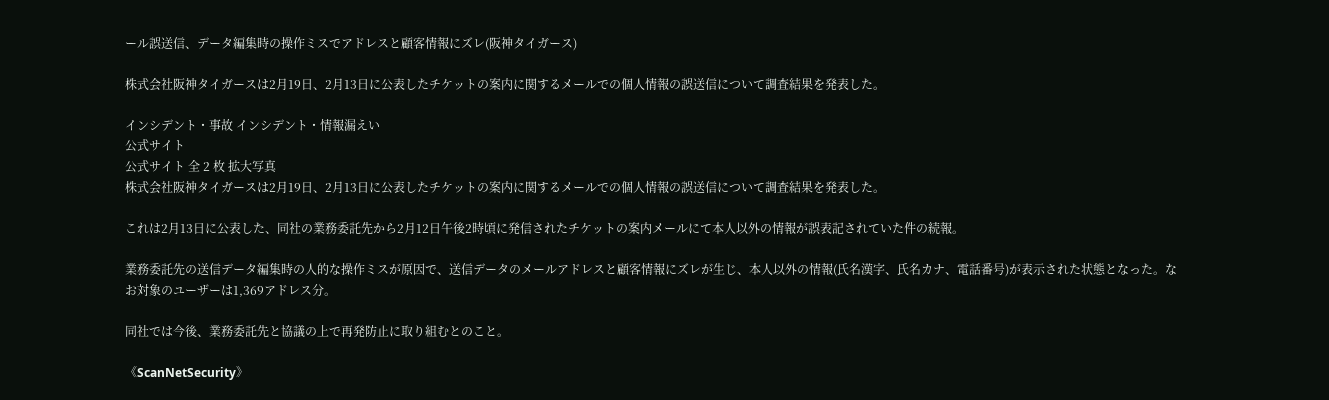ール誤送信、データ編集時の操作ミスでアドレスと顧客情報にズレ(阪神タイガース)

株式会社阪神タイガースは2月19日、2月13日に公表したチケットの案内に関するメールでの個人情報の誤送信について調査結果を発表した。

インシデント・事故 インシデント・情報漏えい
公式サイト
公式サイト 全 2 枚 拡大写真
株式会社阪神タイガースは2月19日、2月13日に公表したチケットの案内に関するメールでの個人情報の誤送信について調査結果を発表した。

これは2月13日に公表した、同社の業務委託先から2月12日午後2時頃に発信されたチケットの案内メールにて本人以外の情報が誤表記されていた件の続報。

業務委託先の送信データ編集時の人的な操作ミスが原因で、送信データのメールアドレスと顧客情報にズレが生じ、本人以外の情報(氏名漢字、氏名カナ、電話番号)が表示された状態となった。なお対象のユーザーは1,369アドレス分。

同社では今後、業務委託先と協議の上で再発防止に取り組むとのこと。

《ScanNetSecurity》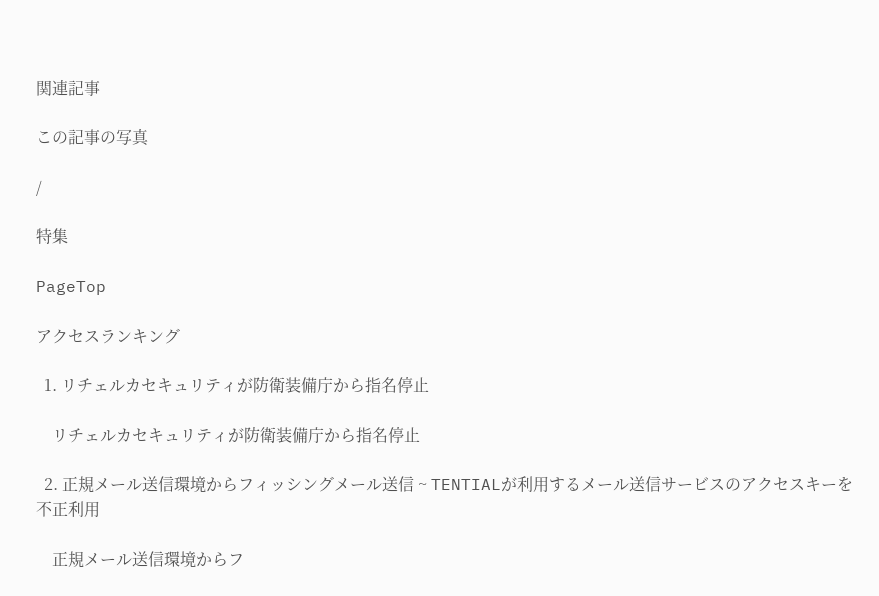関連記事

この記事の写真

/

特集

PageTop

アクセスランキング

  1. リチェルカセキュリティが防衛装備庁から指名停止

    リチェルカセキュリティが防衛装備庁から指名停止

  2. 正規メール送信環境からフィッシングメール送信 ~ TENTIALが利用するメール送信サービスのアクセスキーを不正利用

    正規メール送信環境からフ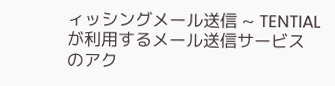ィッシングメール送信 ~ TENTIALが利用するメール送信サービスのアク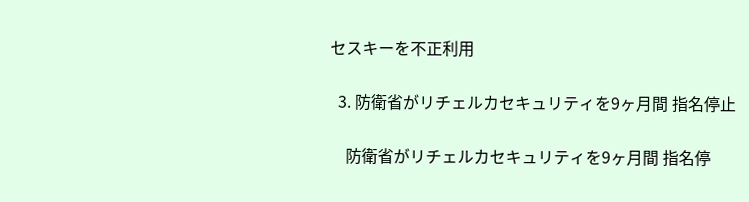セスキーを不正利用

  3. 防衛省がリチェルカセキュリティを9ヶ月間 指名停止

    防衛省がリチェルカセキュリティを9ヶ月間 指名停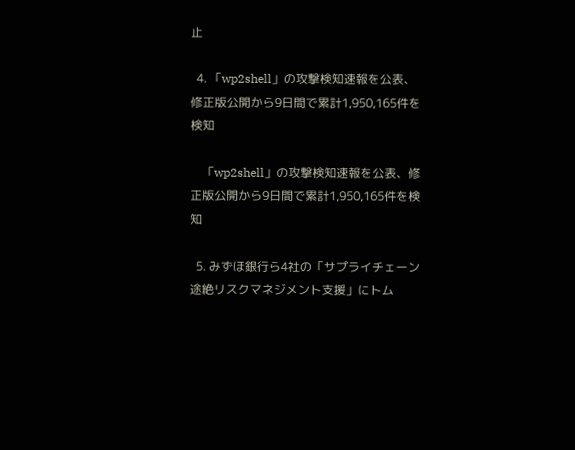止

  4. 「wp2shell」の攻撃検知速報を公表、修正版公開から9日間で累計1,950,165件を検知

    「wp2shell」の攻撃検知速報を公表、修正版公開から9日間で累計1,950,165件を検知

  5. みずほ銀行ら4社の「サプライチェーン途絶リスクマネジメント支援」にトム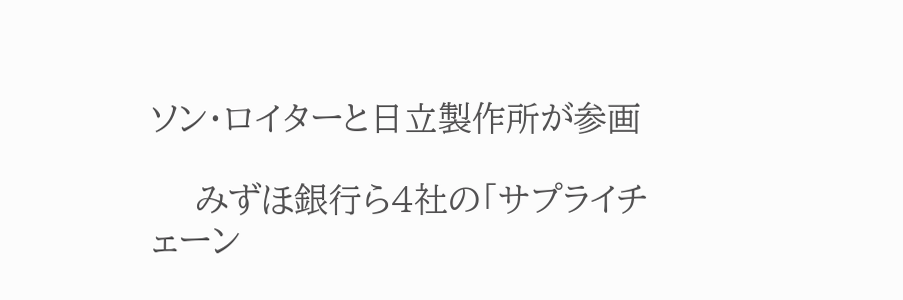ソン・ロイターと日立製作所が参画

    みずほ銀行ら4社の「サプライチェーン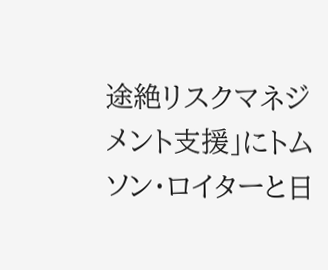途絶リスクマネジメント支援」にトムソン・ロイターと日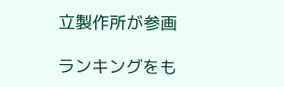立製作所が参画

ランキングをも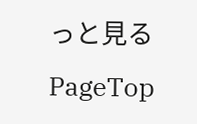っと見る
PageTop